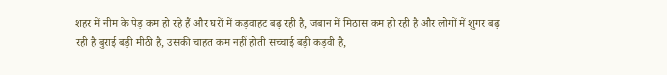शहर में नीम के पेड़ कम हो रहे हैं और घरों में कड़वाहट बढ़ रही है, जबान में मिठास कम हो रही है और लोगों में शुगर बढ़ रही है बुराई बड़ी मीठी है, उसकी चाहत कम नहीं होती सच्चाई बड़ी कड़वी है,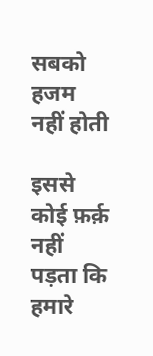सबको हजम नहीं होती

इससे कोई फ़र्क़ नहीं पड़ता कि हमारे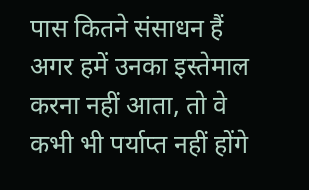पास कितने संसाधन हैं अगर हमें उनका इस्तेमाल करना नहीं आता, तो वे कभी भी पर्याप्त नहीं होंगे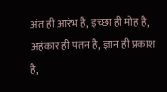अंत ही आरंभ है, इच्छा ही मोह है, अहंकार ही पतन है, ज्ञान ही प्रकाश है,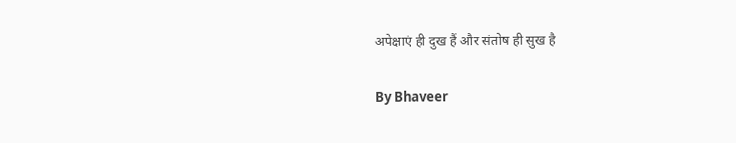अपेक्षाएं ही दुख हैं और संतोष ही सुख है

By Bhaveer